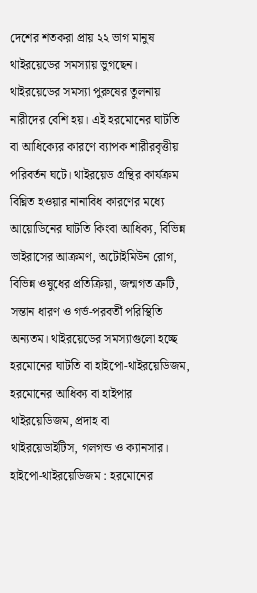দেশের শতকরা প্রায় ২২ ভাগ মানুষ থাইরয়েডের সমস্যায় ভুগছেন। থাইরয়েডের সমস্যা পুরুষের তুলনায় নারীদের বেশি হয়। এই হরমোনের ঘাটতি বা আধিক্যের কারণে ব্যাপক শারীরবৃত্তীয় পরিবর্তন ঘটে। থাইরয়েড গ্রন্থির কার্যক্রম বিঘ্নিত হওয়ার নানাবিধ কারণের মধ্যে আয়োডিনের ঘাটতি কিংবা আধিক্য, বিভিন্ন ভাইরাসের আক্রমণ, অটোইমিউন রোগ, বিভিন্ন ওষুধের প্রতিক্রিয়া, জন্মগত ত্রুটি, সন্তান ধারণ ও গর্ভ-পরবর্তী পরিস্থিতি অন্যতম। থাইরয়েডের সমস্যাগুলো হচ্ছে হরমোনের ঘাটতি বা হাইপো-থাইরয়েডিজম, হরমোনের আধিক্য বা হাইপার থাইরয়েডিজম, প্রদাহ বা
থাইরয়েডাইটিস, গলগন্ড ও ক্যানসার।
হাইপো-থাইরয়েডিজম : হরমোনের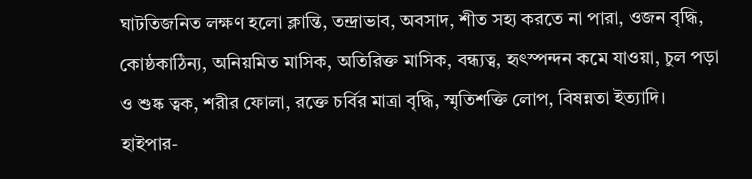ঘাটতিজনিত লক্ষণ হলো ক্লান্তি, তন্দ্রাভাব, অবসাদ, শীত সহ্য করতে না পারা, ওজন বৃদ্ধি, কোষ্ঠকাঠিন্য, অনিয়মিত মাসিক, অতিরিক্ত মাসিক, বন্ধ্যত্ব, হৃৎস্পন্দন কমে যাওয়া, চুল পড়া ও শুষ্ক ত্বক, শরীর ফোলা, রক্তে চর্বির মাত্রা বৃদ্ধি, স্মৃতিশক্তি লোপ, বিষন্নতা ইত্যাদি।
হাইপার-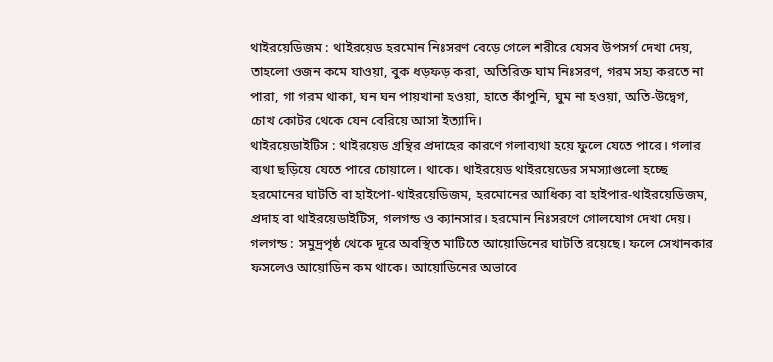থাইরয়েডিজম : থাইরয়েড হরমোন নিঃসরণ বেড়ে গেলে শরীরে যেসব উপসর্গ দেখা দেয়, তাহলো ওজন কমে যাওয়া, বুক ধড়ফড় করা, অতিরিক্ত ঘাম নিঃসরণ, গরম সহ্য করতে না পারা, গা গরম থাকা, ঘন ঘন পায়খানা হওয়া, হাতে কাঁপুনি, ঘুম না হওয়া, অতি-উদ্বেগ, চোখ কোটর থেকে যেন বেরিয়ে আসা ইত্যাদি।
থাইরয়েডাইটিস : থাইরয়েড গ্রন্থির প্রদাহের কারণে গলাব্যথা হয়ে ফুলে যেতে পারে। গলার ব্যথা ছড়িয়ে যেতে পারে চোয়ালে। থাকে। থাইরয়েড থাইরয়েডের সমস্যাগুলো হচ্ছে হরমোনের ঘাটতি বা হাইপো-থাইরয়েডিজম, হরমোনের আধিক্য বা হাইপার-থাইরয়েডিজম, প্রদাহ বা থাইরয়েডাইটিস, গলগন্ড ও ক্যানসার। হরমোন নিঃসরণে গোলযোগ দেখা দেয়।
গলগন্ড : সমুদ্রপৃষ্ঠ থেকে দূরে অবস্থিত মাটিতে আয়োডিনের ঘাটতি রয়েছে। ফলে সেখানকার ফসলেও আয়োডিন কম থাকে। আয়োডিনের অভাবে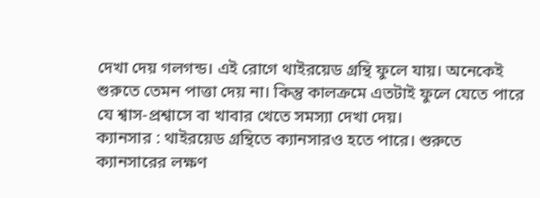দেখা দেয় গলগন্ড। এই রোগে থাইরয়েড গ্রন্থি ফুলে যায়। অনেকেই শুরুতে তেমন পাত্তা দেয় না। কিন্তু কালক্রমে এতটাই ফুলে যেতে পারে যে শ্বাস-প্রশ্বাসে বা খাবার খেতে সমস্যা দেখা দেয়।
ক্যানসার : থাইরয়েড গ্রন্থিতে ক্যানসারও হতে পারে। শুরুতে ক্যানসারের লক্ষণ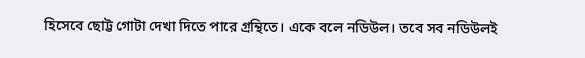হিসেবে ছোট্ট গোটা দেখা দিতে পারে গ্রন্থিতে। একে বলে নডিউল। তবে সব নডিউলই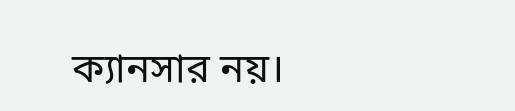ক্যানসার নয়।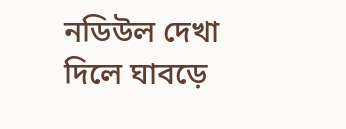নডিউল দেখা দিলে ঘাবড়ে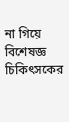না গিয়ে বিশেষজ্ঞ চিকিৎসকের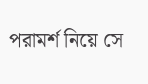পরামর্শ নিয়ে সে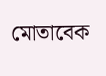মোতাবেক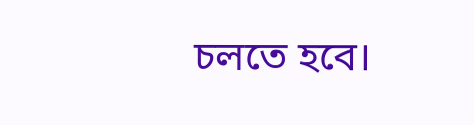চলতে হবে।